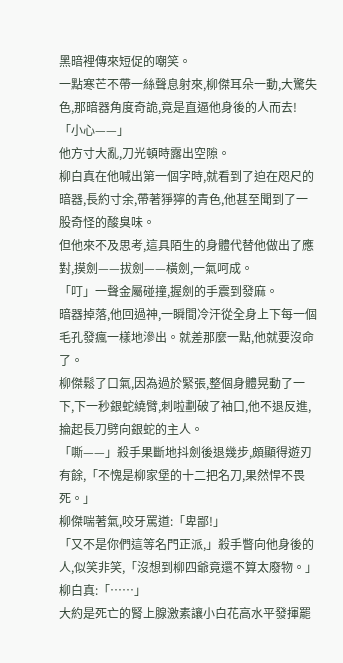黑暗裡傳來短促的嘲笑。
一點寒芒不帶一絲聲息射來,柳傑耳朵一動,大驚失色,那暗器角度奇詭,竟是直逼他身後的人而去!
「小心——」
他方寸大亂,刀光頓時露出空隙。
柳白真在他喊出第一個字時,就看到了迫在咫尺的暗器,長約寸余,帶著猙獰的青色,他甚至聞到了一股奇怪的酸臭味。
但他來不及思考,這具陌生的身體代替他做出了應對,摸劍——拔劍——橫劍,一氣呵成。
「叮」一聲金屬碰撞,握劍的手震到發麻。
暗器掉落,他回過神,一瞬間冷汗從全身上下每一個毛孔發瘋一樣地滲出。就差那麼一點,他就要沒命了。
柳傑鬆了口氣,因為過於緊張,整個身體晃動了一下,下一秒銀蛇繞臂,刺啦劃破了袖口,他不退反進,掄起長刀劈向銀蛇的主人。
「嘶——」殺手果斷地抖劍後退幾步,頗顯得遊刃有餘,「不愧是柳家堡的十二把名刀,果然悍不畏死。」
柳傑喘著氣,咬牙罵道:「卑鄙!」
「又不是你們這等名門正派,」殺手瞥向他身後的人,似笑非笑,「沒想到柳四爺竟還不算太廢物。」
柳白真:「……」
大約是死亡的腎上腺激素讓小白花高水平發揮罷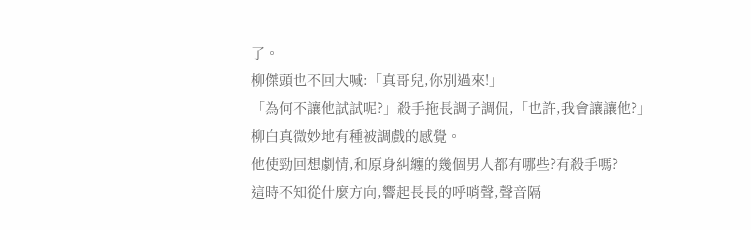了。
柳傑頭也不回大喊:「真哥兒,你別過來!」
「為何不讓他試試呢?」殺手拖長調子調侃,「也許,我會讓讓他?」
柳白真微妙地有種被調戲的感覺。
他使勁回想劇情,和原身糾纏的幾個男人都有哪些?有殺手嗎?
這時不知從什麼方向,響起長長的呼哨聲,聲音隔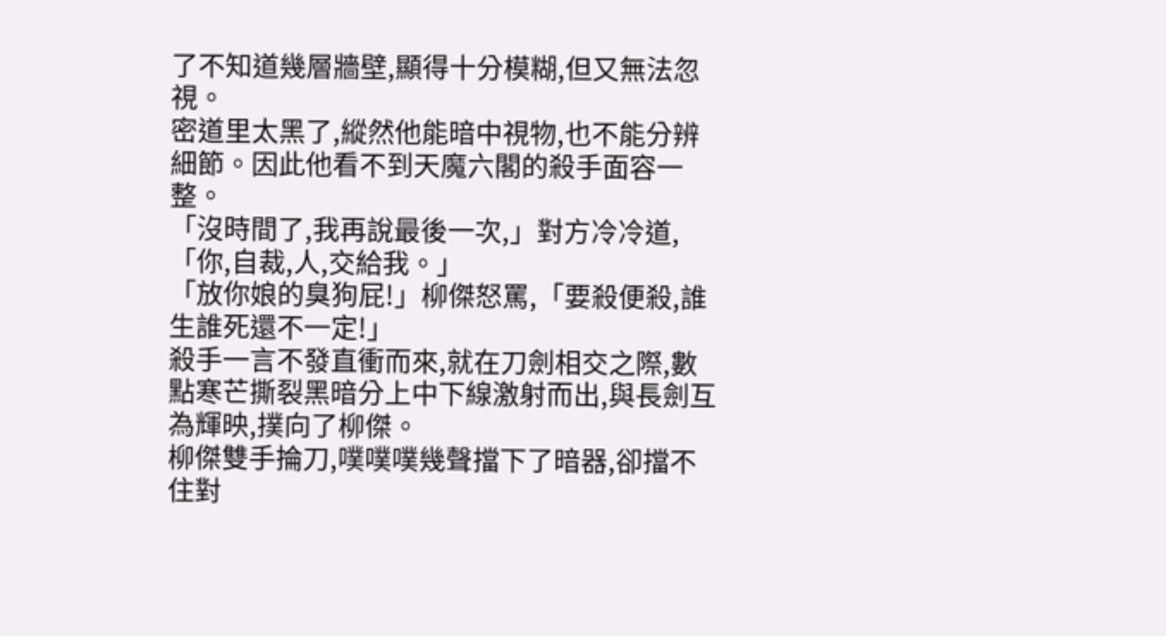了不知道幾層牆壁,顯得十分模糊,但又無法忽視。
密道里太黑了,縱然他能暗中視物,也不能分辨細節。因此他看不到天魔六閣的殺手面容一整。
「沒時間了,我再說最後一次,」對方冷冷道,「你,自裁,人,交給我。」
「放你娘的臭狗屁!」柳傑怒罵,「要殺便殺,誰生誰死還不一定!」
殺手一言不發直衝而來,就在刀劍相交之際,數點寒芒撕裂黑暗分上中下線激射而出,與長劍互為輝映,撲向了柳傑。
柳傑雙手掄刀,噗噗噗幾聲擋下了暗器,卻擋不住對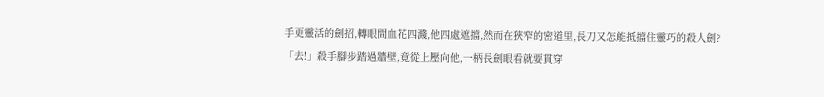手更靈活的劍招,轉眼間血花四濺,他四處遮擋,然而在狹窄的密道里,長刀又怎能抵擋住靈巧的殺人劍?
「去!」殺手腳步踏過牆壁,竟從上壓向他,一柄長劍眼看就要貫穿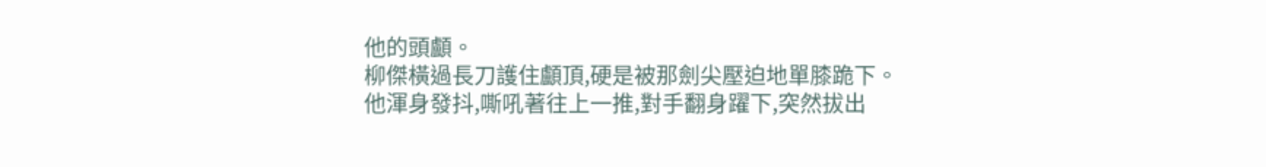他的頭顱。
柳傑橫過長刀護住顱頂,硬是被那劍尖壓迫地單膝跪下。他渾身發抖,嘶吼著往上一推,對手翻身躍下,突然拔出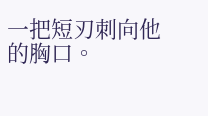一把短刃刺向他的胸口。